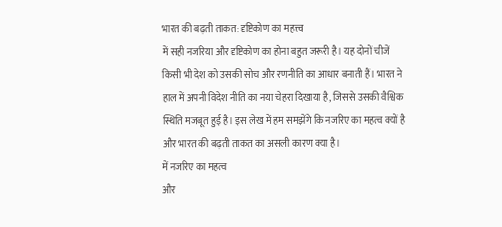भारत की बढ़ती ताकत: दृष्टिकोण का महत्त्व
में सही नजरिया और दृष्टिकोण का होना बहुत जरूरी है। यह दोनों चीजें किसी भी देश को उसकी सोच और रणनीति का आधार बनाती हैं। भारत ने हाल में अपनी विदेश नीति का नया चेहरा दिखाया है, जिससे उसकी वैश्विक स्थिति मजबूत हुई है। इस लेख में हम समझेंगे कि नजरिए का महत्व क्यों है और भारत की बढ़ती ताकत का असली कारण क्या है।
में नजरिए का महत्व
और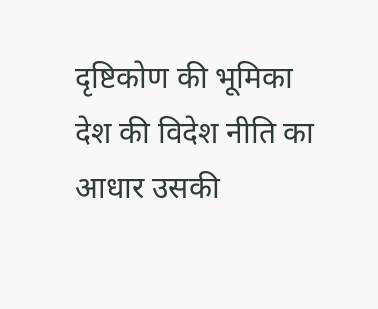दृष्टिकोण की भूमिका
देश की विदेश नीति का आधार उसकी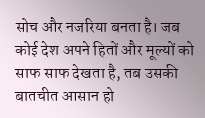सोच और नजरिया बनता है। जब कोई देश अपने हितों और मूल्यों को साफ साफ देखता है, तब उसकी बातचीत आसान हो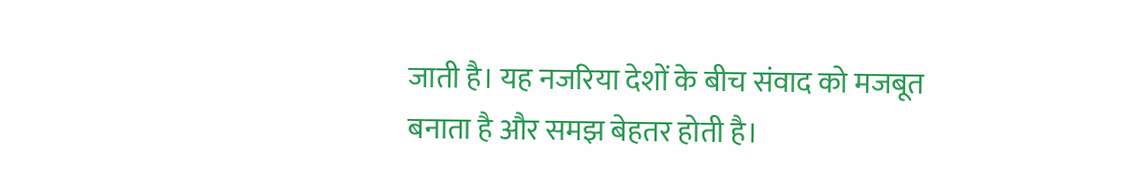जाती है। यह नजरिया देशों के बीच संवाद को मजबूत बनाता है और समझ बेहतर होती है।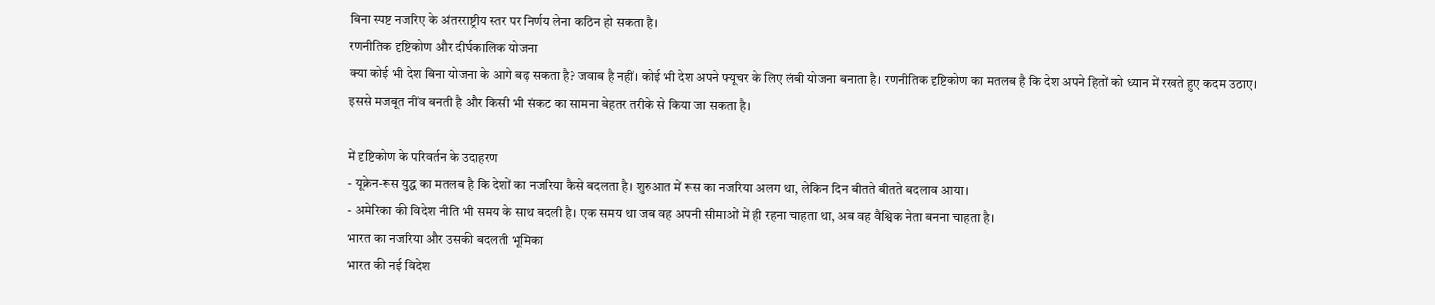बिना स्पष्ट नजरिए के अंतरराष्ट्रीय स्तर पर निर्णय लेना कठिन हो सकता है।
रणनीतिक दृष्टिकोण और दीर्घकालिक योजना
क्या कोई भी देश बिना योजना के आगे बढ़ सकता है? जवाब है नहीं। कोई भी देश अपने फ्यूचर के लिए लंबी योजना बनाता है। रणनीतिक दृष्टिकोण का मतलब है कि देश अपने हितों को ध्यान में रखते हुए कदम उठाए। इससे मजबूत नींव बनती है और किसी भी संकट का सामना बेहतर तरीके से किया जा सकता है।

में दृष्टिकोण के परिवर्तन के उदाहरण
- यूक्रेन-रूस युद्ध का मतलब है कि देशों का नजरिया कैसे बदलता है। शुरुआत में रूस का नजरिया अलग था, लेकिन दिन बीतते बीतते बदलाव आया।
- अमेरिका की विदेश नीति भी समय के साथ बदली है। एक समय था जब वह अपनी सीमाओं में ही रहना चाहता था, अब वह वैश्विक नेता बनना चाहता है।
भारत का नजरिया और उसकी बदलती भूमिका
भारत की नई विदेश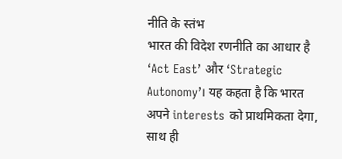नीति के स्तंभ
भारत की विदेश रणनीति का आधार है ‘Act East’ और ‘Strategic Autonomy’। यह कहता है कि भारत अपने interests को प्राथमिकता देगा, साथ ही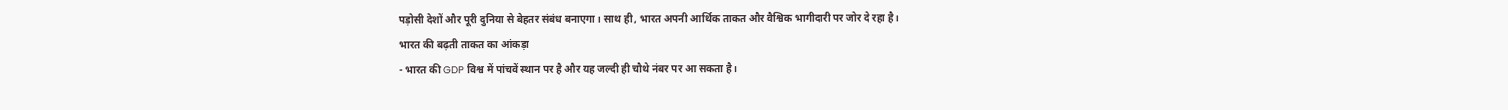पड़ोसी देशों और पूरी दुनिया से बेहतर संबंध बनाएगा। साथ ही, भारत अपनी आर्थिक ताकत और वैश्विक भागीदारी पर जोर दे रहा है।
भारत की बढ़ती ताकत का आंकड़ा
- भारत की GDP विश्व में पांचवें स्थान पर है और यह जल्दी ही चौथे नंबर पर आ सकता है।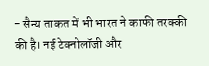- सैन्य ताकत में भी भारत ने काफी तरक्की की है। नई टेक्नोलॉजी और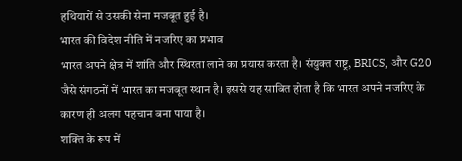हथियारों से उसकी सेना मजबूत हुई है।
भारत की विदेश नीति में नजरिए का प्रभाव
भारत अपने क्षेत्र में शांति और स्थिरता लाने का प्रयास करता है। संयुक्त राष्ट्र, BRICS, और G20 जैसे संगठनों में भारत का मजबूत स्थान है। इससे यह साबित होता है कि भारत अपने नजरिए के कारण ही अलग पहचान बना पाया है।
शक्ति के रूप में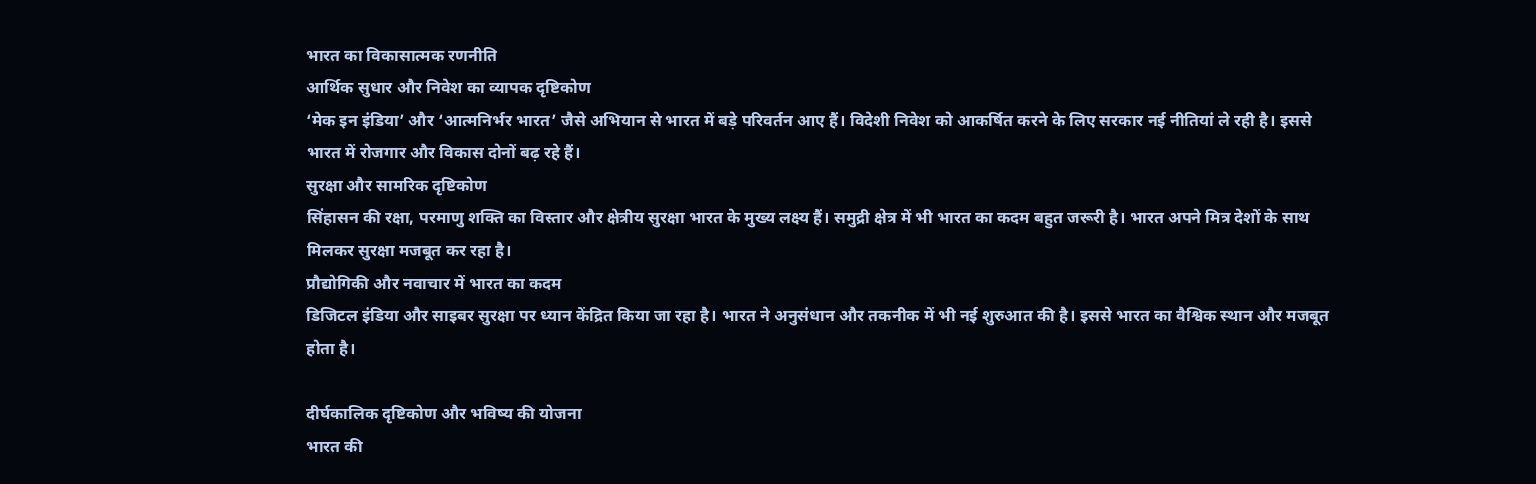भारत का विकासात्मक रणनीति
आर्थिक सुधार और निवेश का व्यापक दृष्टिकोण
‘मेक इन इंडिया’ और ‘आत्मनिर्भर भारत’ जैसे अभियान से भारत में बड़े परिवर्तन आए हैं। विदेशी निवेश को आकर्षित करने के लिए सरकार नई नीतियां ले रही है। इससे भारत में रोजगार और विकास दोनों बढ़ रहे हैं।
सुरक्षा और सामरिक दृष्टिकोण
सिंहासन की रक्षा, परमाणु शक्ति का विस्तार और क्षेत्रीय सुरक्षा भारत के मुख्य लक्ष्य हैं। समुद्री क्षेत्र में भी भारत का कदम बहुत जरूरी है। भारत अपने मित्र देशों के साथ मिलकर सुरक्षा मजबूत कर रहा है।
प्रौद्योगिकी और नवाचार में भारत का कदम
डिजिटल इंडिया और साइबर सुरक्षा पर ध्यान केंद्रित किया जा रहा है। भारत ने अनुसंधान और तकनीक में भी नई शुरुआत की है। इससे भारत का वैश्विक स्थान और मजबूत होता है।

दीर्घकालिक दृष्टिकोण और भविष्य की योजना
भारत की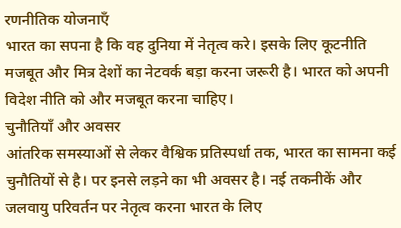रणनीतिक योजनाएँ
भारत का सपना है कि वह दुनिया में नेतृत्व करे। इसके लिए कूटनीति मजबूत और मित्र देशों का नेटवर्क बड़ा करना जरूरी है। भारत को अपनी विदेश नीति को और मजबूत करना चाहिए।
चुनौतियाँ और अवसर
आंतरिक समस्याओं से लेकर वैश्विक प्रतिस्पर्धा तक, भारत का सामना कई चुनौतियों से है। पर इनसे लड़ने का भी अवसर है। नई तकनीकें और जलवायु परिवर्तन पर नेतृत्व करना भारत के लिए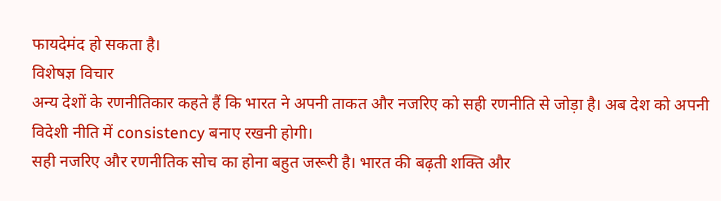फायदेमंद हो सकता है।
विशेषज्ञ विचार
अन्य देशों के रणनीतिकार कहते हैं कि भारत ने अपनी ताकत और नजरिए को सही रणनीति से जोड़ा है। अब देश को अपनी विदेशी नीति में consistency बनाए रखनी होगी।
सही नजरिए और रणनीतिक सोच का होना बहुत जरूरी है। भारत की बढ़ती शक्ति और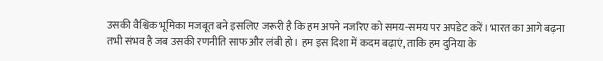उसकी वैश्विक भूमिका मजबूत बने इसलिए जरूरी है कि हम अपने नजरिए को समय-समय पर अपडेट करें। भारत का आगे बढ़ना तभी संभव है जब उसकी रणनीति साफ और लंबी हो। हम इस दिशा में कदम बढ़ाएं, ताकि हम दुनिया के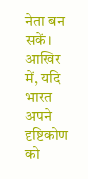नेता बन सकें।
आखिर में, यदि भारत अपने दृष्टिकोण को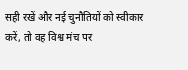सही रखें और नई चुनौतियों को स्वीकार करें, तो वह विश्व मंच पर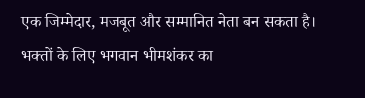एक जिम्मेदार, मजबूत और सम्मानित नेता बन सकता है।
भक्तों के लिए भगवान भीमशंकर का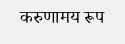करुणामय रूप